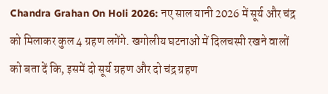Chandra Grahan On Holi 2026: नए साल यानी 2026 में सूर्य और चंद्र को मिलाकर कुल 4 ग्रहण लगेंगे. खगोलीय घटनाओं में दिलचस्पी रखने वालों को बता दें कि, इसमें दो सूर्य ग्रहण और दो चंद्र ग्रहण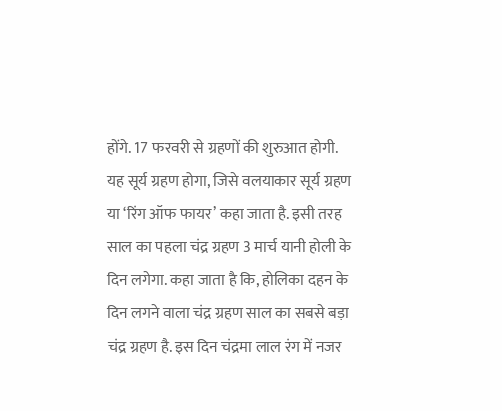होंगे. 17 फरवरी से ग्रहणों की शुरुआत होगी. यह सूर्य ग्रहण होगा, जिसे वलयाकार सूर्य ग्रहण या ‘रिंग ऑफ फायर’ कहा जाता है. इसी तरह साल का पहला चंद्र ग्रहण 3 मार्च यानी होली के दिन लगेगा. कहा जाता है कि, होलिका दहन के दिन लगने वाला चंद्र ग्रहण साल का सबसे बड़ा चंद्र ग्रहण है. इस दिन चंद्रमा लाल रंग में नजर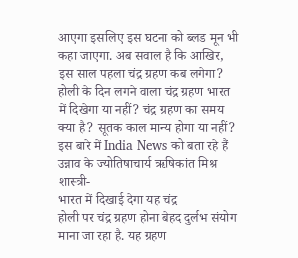आएगा इसलिए इस घटना को ब्लड मून भी कहा जाएगा. अब सवाल है कि आखिर, इस साल पहला चंद्र ग्रहण कब लगेगा? होली के दिन लगने वाला चंद्र ग्रहण भारत में दिखेगा या नहीं? चंद्र ग्रहण का समय क्या है? सूतक काल मान्य होगा या नहीं? इस बारे में India News को बता रहे हैं उन्नाव के ज्योतिषाचार्य ऋषिकांत मिश्र शास्त्री-
भारत में दिखाई देगा यह चंद्र
होली पर चंद्र ग्रहण होना बेहद दुर्लभ संयोग माना जा रहा है. यह ग्रहण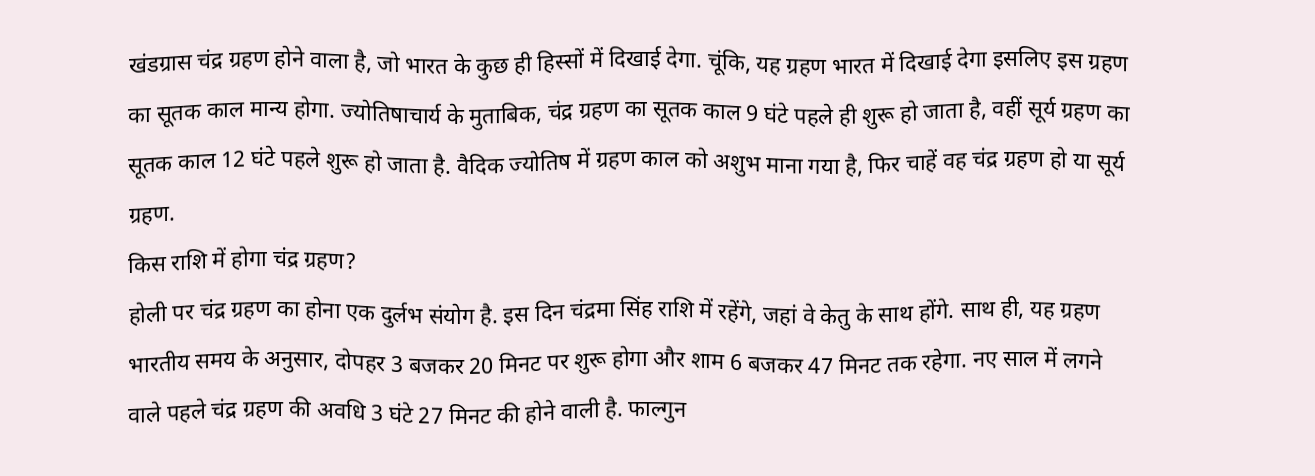खंडग्रास चंद्र ग्रहण होने वाला है, जो भारत के कुछ ही हिस्सों में दिखाई देगा. चूंकि, यह ग्रहण भारत में दिखाई देगा इसलिए इस ग्रहण का सूतक काल मान्य होगा. ज्योतिषाचार्य के मुताबिक, चंद्र ग्रहण का सूतक काल 9 घंटे पहले ही शुरू हो जाता है, वहीं सूर्य ग्रहण का सूतक काल 12 घंटे पहले शुरू हो जाता है. वैदिक ज्योतिष में ग्रहण काल को अशुभ माना गया है, फिर चाहें वह चंद्र ग्रहण हो या सूर्य ग्रहण.
किस राशि में होगा चंद्र ग्रहण?
होली पर चंद्र ग्रहण का होना एक दुर्लभ संयोग है. इस दिन चंद्रमा सिंह राशि में रहेंगे, जहां वे केतु के साथ होंगे. साथ ही, यह ग्रहण भारतीय समय के अनुसार, दोपहर 3 बजकर 20 मिनट पर शुरू होगा और शाम 6 बजकर 47 मिनट तक रहेगा. नए साल में लगने वाले पहले चंद्र ग्रहण की अवधि 3 घंटे 27 मिनट की होने वाली है. फाल्गुन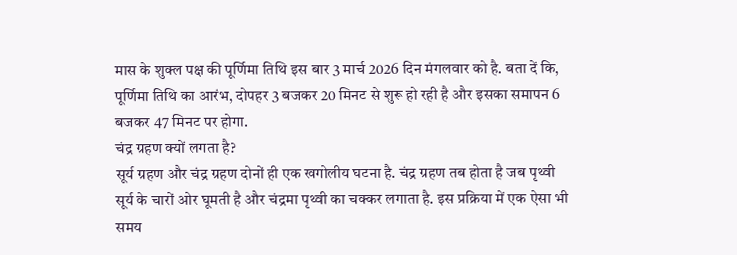मास के शुक्ल पक्ष की पूर्णिमा तिथि इस बार 3 मार्च 2026 दिन मंगलवार को है. बता दें कि, पूर्णिमा तिथि का आरंभ, दोपहर 3 बजकर 20 मिनट से शुरू हो रही है और इसका समापन 6 बजकर 47 मिनट पर होगा.
चंद्र ग्रहण क्यों लगता है?
सूर्य ग्रहण और चंद्र ग्रहण दोनों ही एक खगोलीय घटना है. चंद्र ग्रहण तब होता है जब पृथ्वी सूर्य के चारों ओर घूमती है और चंद्रमा पृथ्वी का चक्कर लगाता है. इस प्रक्रिया में एक ऐसा भी समय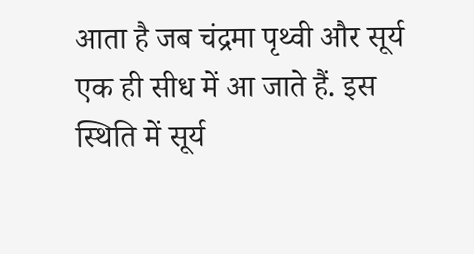आता है जब चंद्रमा पृथ्वी और सूर्य एक ही सीध में आ जाते हैं. इस स्थिति में सूर्य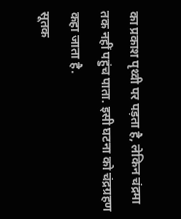का प्रकाश पृथ्वी पर पड़ता है, लेकिन चंद्रमा तक नहीं पहुंच पाता. इसी घटना को चंद्रग्रहण कहा जाता है.
सूतक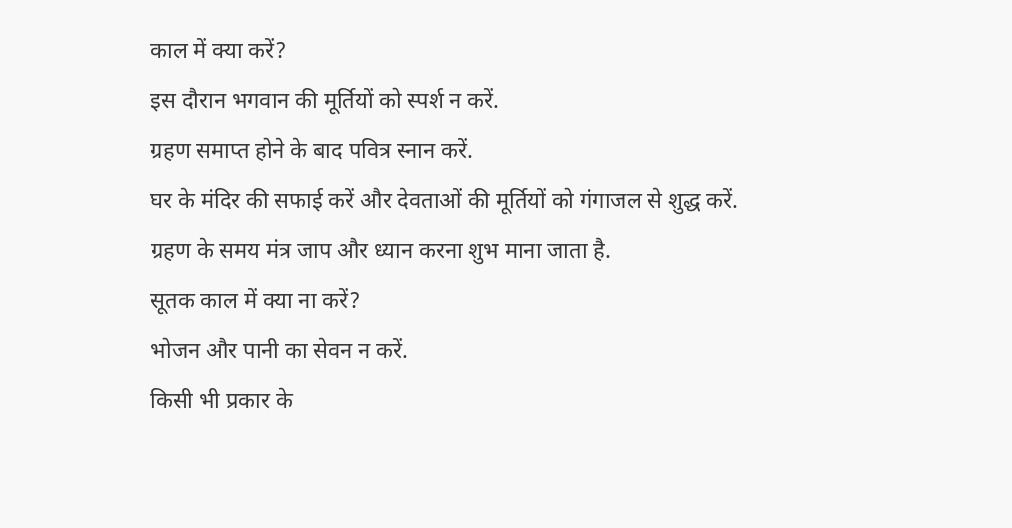काल में क्या करें?
इस दौरान भगवान की मूर्तियों को स्पर्श न करें.
ग्रहण समाप्त होने के बाद पवित्र स्नान करें.
घर के मंदिर की सफाई करें और देवताओं की मूर्तियों को गंगाजल से शुद्ध करें.
ग्रहण के समय मंत्र जाप और ध्यान करना शुभ माना जाता है.
सूतक काल में क्या ना करें?
भोजन और पानी का सेवन न करें.
किसी भी प्रकार के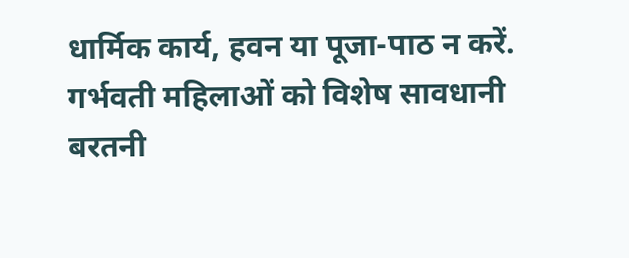धार्मिक कार्य, हवन या पूजा-पाठ न करें.
गर्भवती महिलाओं को विशेष सावधानी बरतनी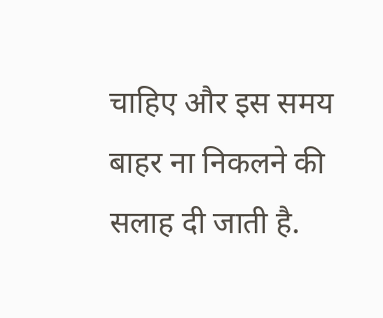चाहिए और इस समय बाहर ना निकलने की सलाह दी जाती है.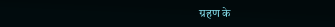ग्रहण के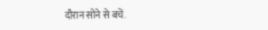दौरान सोने से बचें.